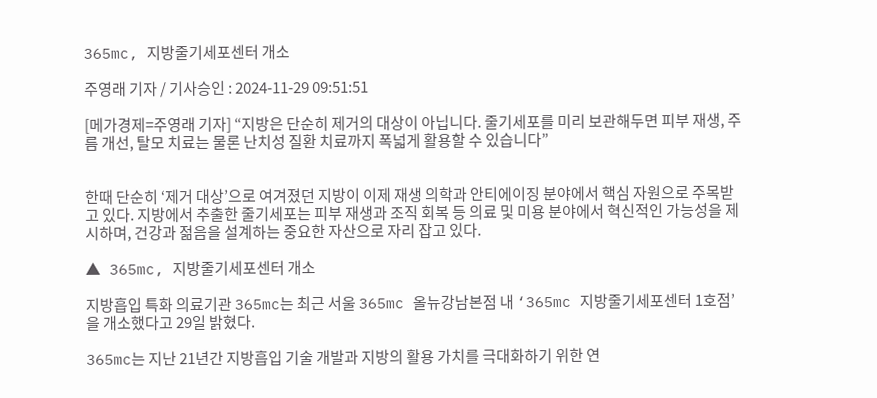365mc, 지방줄기세포센터 개소

주영래 기자 / 기사승인 : 2024-11-29 09:51:51

[메가경제=주영래 기자] “지방은 단순히 제거의 대상이 아닙니다. 줄기세포를 미리 보관해두면 피부 재생, 주름 개선, 탈모 치료는 물론 난치성 질환 치료까지 폭넓게 활용할 수 있습니다”


한때 단순히 ‘제거 대상’으로 여겨졌던 지방이 이제 재생 의학과 안티에이징 분야에서 핵심 자원으로 주목받고 있다. 지방에서 추출한 줄기세포는 피부 재생과 조직 회복 등 의료 및 미용 분야에서 혁신적인 가능성을 제시하며, 건강과 젊음을 설계하는 중요한 자산으로 자리 잡고 있다.

▲ 365mc, 지방줄기세포센터 개소

지방흡입 특화 의료기관 365mc는 최근 서울 365mc 올뉴강남본점 내 ‘365mc 지방줄기세포센터 1호점’을 개소했다고 29일 밝혔다.

365mc는 지난 21년간 지방흡입 기술 개발과 지방의 활용 가치를 극대화하기 위한 연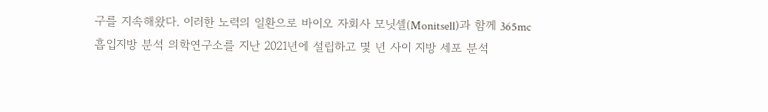구를 지속해왔다. 이러한 노력의 일환으로 바이오 자회사 모닛셀(Monitsell)과 함께 365mc 흡입지방 분석 의학연구소를 지난 2021년에 설립하고 몇 년 사이 지방 세포 분석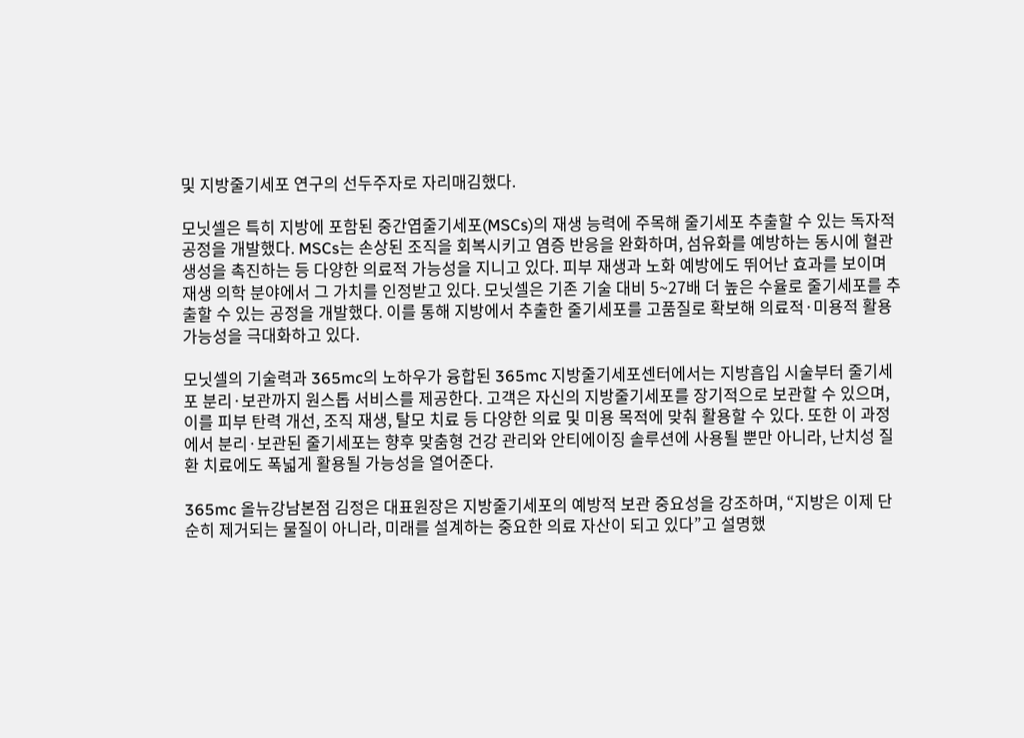및 지방줄기세포 연구의 선두주자로 자리매김했다.

모닛셀은 특히 지방에 포함된 중간엽줄기세포(MSCs)의 재생 능력에 주목해 줄기세포 추출할 수 있는 독자적 공정을 개발했다. MSCs는 손상된 조직을 회복시키고 염증 반응을 완화하며, 섬유화를 예방하는 동시에 혈관 생성을 촉진하는 등 다양한 의료적 가능성을 지니고 있다. 피부 재생과 노화 예방에도 뛰어난 효과를 보이며 재생 의학 분야에서 그 가치를 인정받고 있다. 모닛셀은 기존 기술 대비 5~27배 더 높은 수율로 줄기세포를 추출할 수 있는 공정을 개발했다. 이를 통해 지방에서 추출한 줄기세포를 고품질로 확보해 의료적·미용적 활용 가능성을 극대화하고 있다.

모닛셀의 기술력과 365mc의 노하우가 융합된 365mc 지방줄기세포센터에서는 지방흡입 시술부터 줄기세포 분리·보관까지 원스톱 서비스를 제공한다. 고객은 자신의 지방줄기세포를 장기적으로 보관할 수 있으며, 이를 피부 탄력 개선, 조직 재생, 탈모 치료 등 다양한 의료 및 미용 목적에 맞춰 활용할 수 있다. 또한 이 과정에서 분리·보관된 줄기세포는 향후 맞춤형 건강 관리와 안티에이징 솔루션에 사용될 뿐만 아니라, 난치성 질환 치료에도 폭넓게 활용될 가능성을 열어준다.

365mc 올뉴강남본점 김정은 대표원장은 지방줄기세포의 예방적 보관 중요성을 강조하며, “지방은 이제 단순히 제거되는 물질이 아니라, 미래를 설계하는 중요한 의료 자산이 되고 있다”고 설명했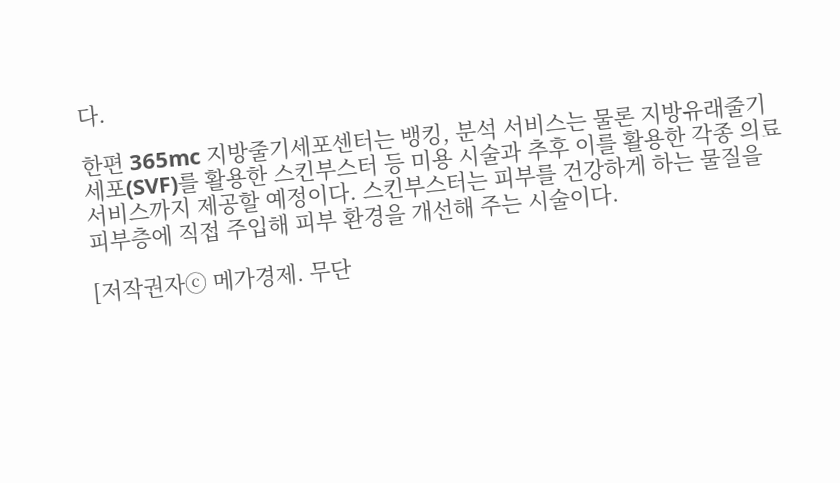다.

한편 365mc 지방줄기세포센터는 뱅킹, 분석 서비스는 물론 지방유래줄기세포(SVF)를 활용한 스킨부스터 등 미용 시술과 추후 이를 활용한 각종 의료서비스까지 제공할 예정이다. 스킨부스터는 피부를 건강하게 하는 물질을 피부층에 직접 주입해 피부 환경을 개선해 주는 시술이다.

[저작권자ⓒ 메가경제. 무단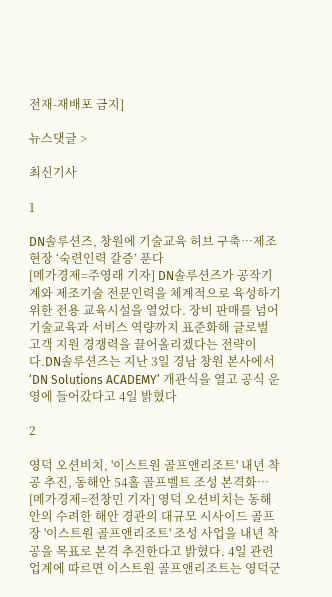전재-재배포 금지]

뉴스댓글 >

최신기사

1

DN솔루션즈, 창원에 기술교육 허브 구축…제조현장 ‘숙련인력 갈증’ 푼다
[메가경제=주영래 기자] DN솔루션즈가 공작기계와 제조기술 전문인력을 체계적으로 육성하기 위한 전용 교육시설을 열었다. 장비 판매를 넘어 기술교육과 서비스 역량까지 표준화해 글로벌 고객 지원 경쟁력을 끌어올리겠다는 전략이다.DN솔루션즈는 지난 3일 경남 창원 본사에서 ‘DN Solutions ACADEMY’ 개관식을 열고 공식 운영에 들어갔다고 4일 밝혔다

2

영덕 오션비치, '이스트원 골프앤리조트' 내년 착공 추진, 동해안 54홀 골프벨트 조성 본격화…
[메가경제=전창민 기자] 영덕 오션비치는 동해안의 수려한 해안 경관의 대규모 시사이드 골프장 '이스트원 골프앤리조트' 조성 사업을 내년 착공을 목표로 본격 추진한다고 밝혔다. 4일 관련 업계에 따르면 이스트원 골프앤리조트는 영덕군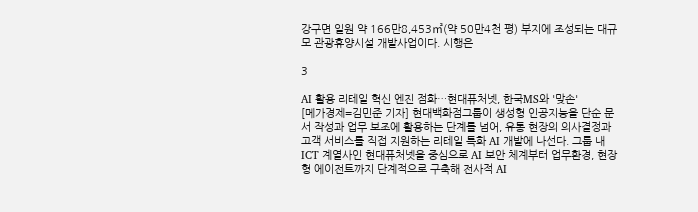강구면 일원 약 166만8,453㎡(약 50만4천 평) 부지에 조성되는 대규모 관광휴양시설 개발사업이다. 시행은

3

AI 활용 리테일 혁신 엔진 점화…현대퓨처넷, 한국MS와 '맞손'
[메가경제=김민준 기자] 현대백화점그룹이 생성형 인공지능을 단순 문서 작성과 업무 보조에 활용하는 단계를 넘어, 유통 현장의 의사결정과 고객 서비스를 직접 지원하는 리테일 특화 AI 개발에 나선다. 그룹 내 ICT 계열사인 현대퓨처넷을 중심으로 AI 보안 체계부터 업무환경, 현장형 에이전트까지 단계적으로 구축해 전사적 AI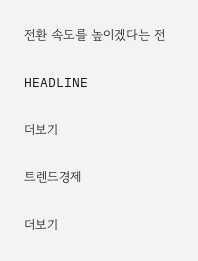전환 속도를 높이겠다는 전

HEADLINE

더보기

트렌드경제

더보기